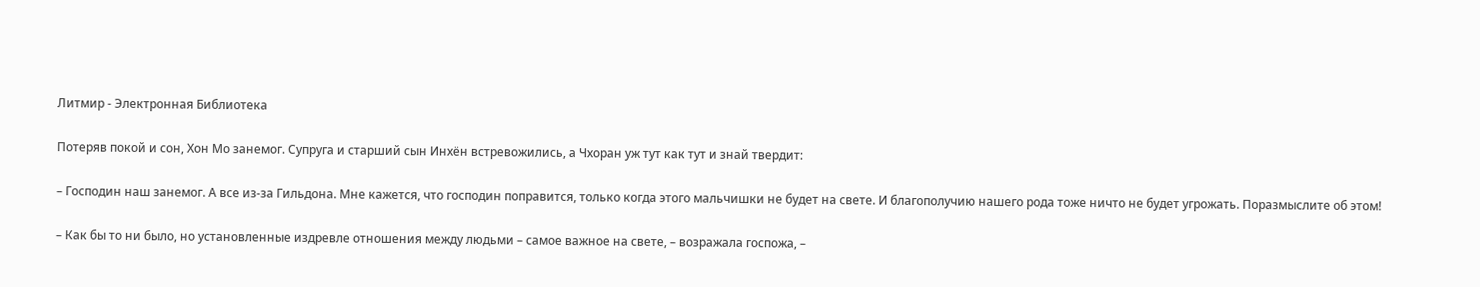Литмир - Электронная Библиотека

Потеряв покой и сон, Хон Мо занемог. Супруга и старший сын Инхён встревожились, а Чхоран уж тут как тут и знай твердит:

– Господин наш занемог. А все из-за Гильдона. Мне кажется, что господин поправится, только когда этого мальчишки не будет на свете. И благополучию нашего рода тоже ничто не будет угрожать. Поразмыслите об этом!

– Как бы то ни было, но установленные издревле отношения между людьми – самое важное на свете, – возражала госпожа, –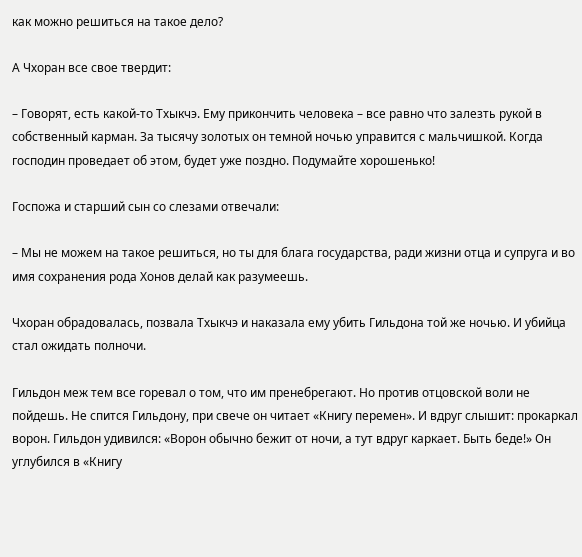как можно решиться на такое дело?

А Чхоран все свое твердит:

– Говорят, есть какой-то Тхыкчэ. Ему прикончить человека – все равно что залезть рукой в собственный карман. За тысячу золотых он темной ночью управится с мальчишкой. Когда господин проведает об этом, будет уже поздно. Подумайте хорошенько!

Госпожа и старший сын со слезами отвечали:

– Мы не можем на такое решиться, но ты для блага государства, ради жизни отца и супруга и во имя сохранения рода Хонов делай как разумеешь.

Чхоран обрадовалась, позвала Тхыкчэ и наказала ему убить Гильдона той же ночью. И убийца стал ожидать полночи.

Гильдон меж тем все горевал о том, что им пренебрегают. Но против отцовской воли не пойдешь. Не спится Гильдону, при свече он читает «Книгу перемен». И вдруг слышит: прокаркал ворон. Гильдон удивился: «Ворон обычно бежит от ночи, а тут вдруг каркает. Быть беде!» Он углубился в «Книгу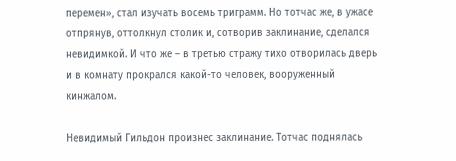перемен», стал изучать восемь триграмм. Но тотчас же, в ужасе отпрянув, оттолкнул столик и, сотворив заклинание, сделался невидимкой. И что же – в третью стражу тихо отворилась дверь и в комнату прокрался какой-то человек, вооруженный кинжалом.

Невидимый Гильдон произнес заклинание. Тотчас поднялась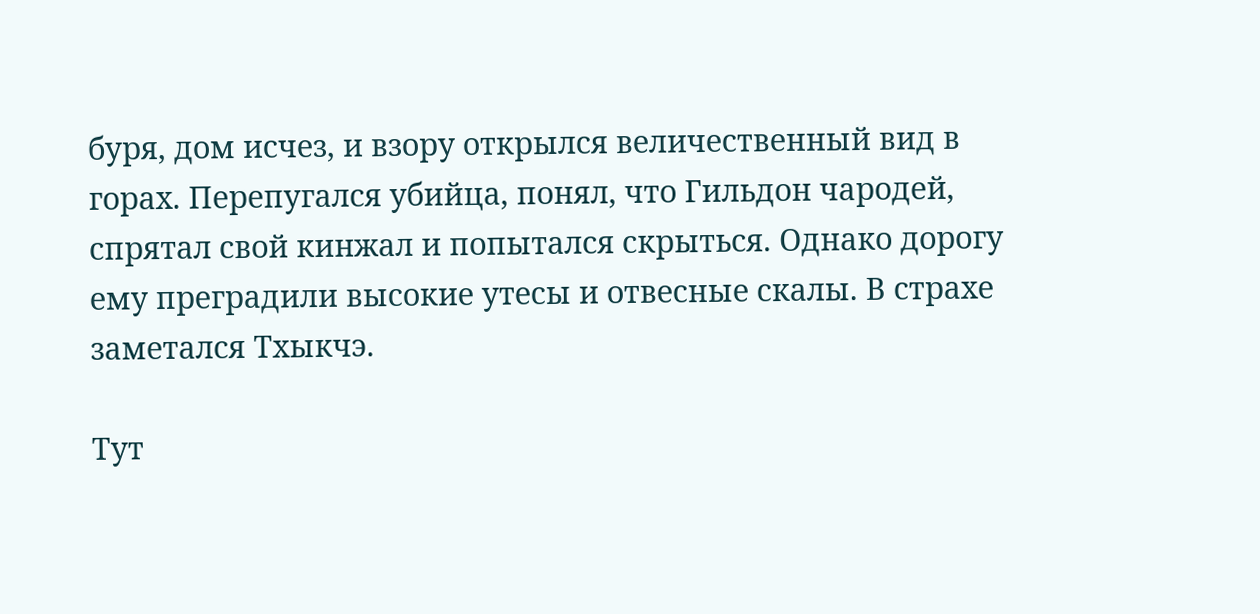буря, дом исчез, и взору открылся величественный вид в горах. Перепугался убийца, понял, что Гильдон чародей, спрятал свой кинжал и попытался скрыться. Однако дорогу ему преградили высокие утесы и отвесные скалы. В страхе заметался Тхыкчэ.

Тут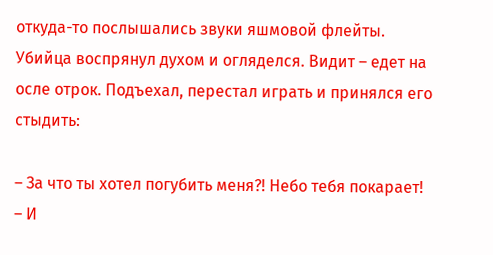откуда-то послышались звуки яшмовой флейты. Убийца воспрянул духом и огляделся. Видит – едет на осле отрок. Подъехал, перестал играть и принялся его стыдить:

– За что ты хотел погубить меня?! Небо тебя покарает! – И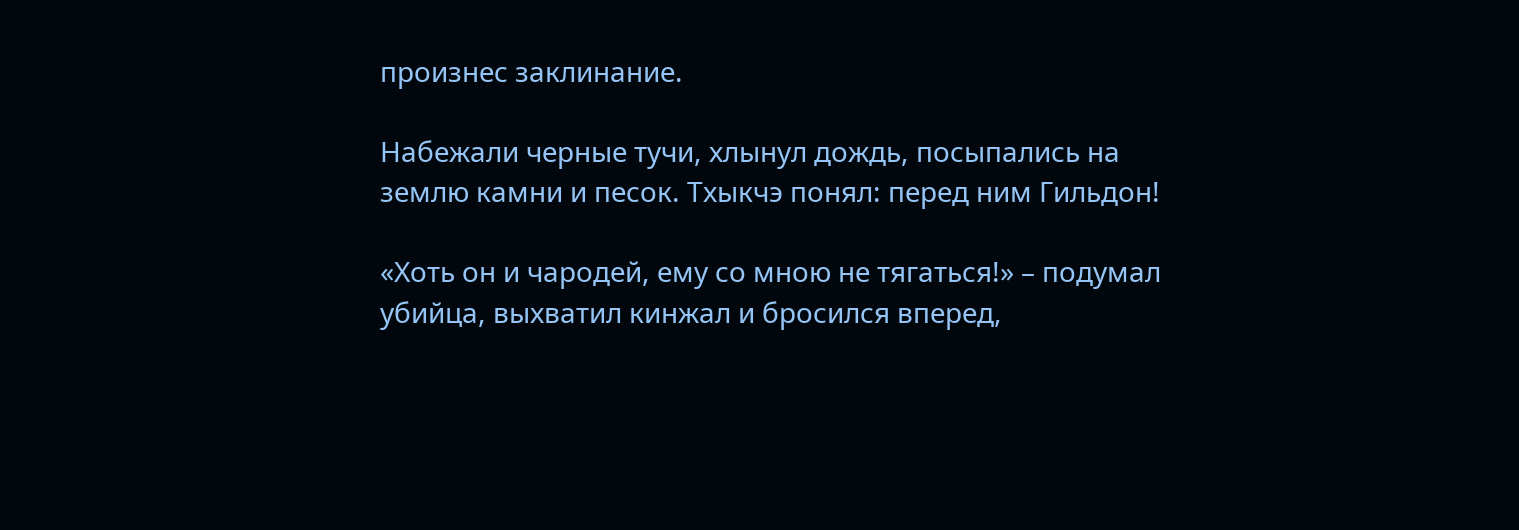произнес заклинание.

Набежали черные тучи, хлынул дождь, посыпались на землю камни и песок. Тхыкчэ понял: перед ним Гильдон!

«Хоть он и чародей, ему со мною не тягаться!» – подумал убийца, выхватил кинжал и бросился вперед,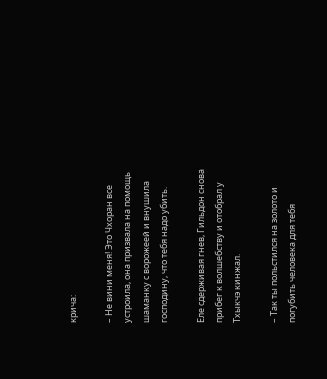крича:

– Не вини меня! Это Чхоран все устроила, она призвала на помощь шаманку с ворожеей и внушила господину, что тебя надо убить.

Еле сдерживая гнев, Гильдон снова прибег к волшебству и отобрал у Тхыкчэ кинжал.

– Так ты польстился на золото и погубить человека для тебя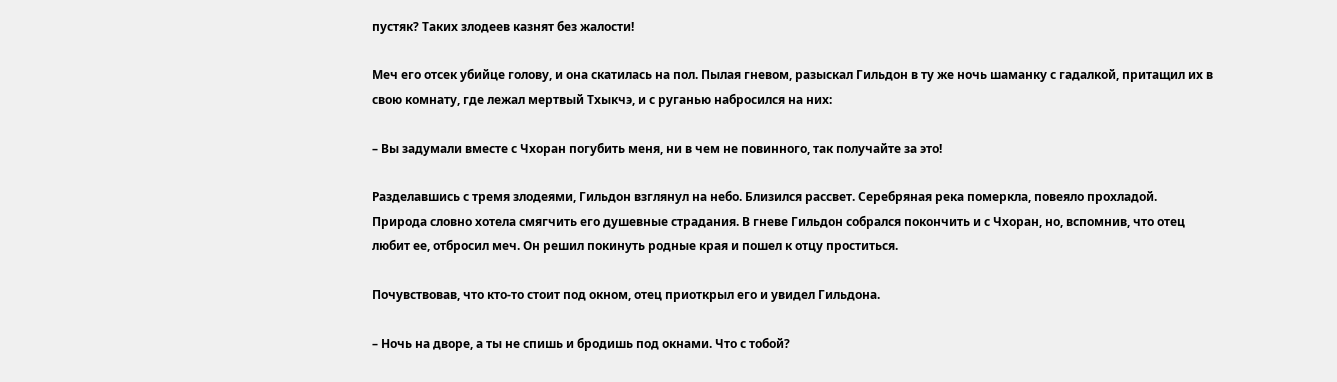пустяк? Таких злодеев казнят без жалости!

Меч его отсек убийце голову, и она скатилась на пол. Пылая гневом, разыскал Гильдон в ту же ночь шаманку с гадалкой, притащил их в свою комнату, где лежал мертвый Тхыкчэ, и с руганью набросился на них:

– Вы задумали вместе с Чхоран погубить меня, ни в чем не повинного, так получайте за это!

Разделавшись с тремя злодеями, Гильдон взглянул на небо. Близился рассвет. Серебряная река померкла, повеяло прохладой. Природа словно хотела смягчить его душевные страдания. В гневе Гильдон собрался покончить и с Чхоран, но, вспомнив, что отец любит ее, отбросил меч. Он решил покинуть родные края и пошел к отцу проститься.

Почувствовав, что кто-то стоит под окном, отец приоткрыл его и увидел Гильдона.

– Ночь на дворе, а ты не спишь и бродишь под окнами. Что с тобой?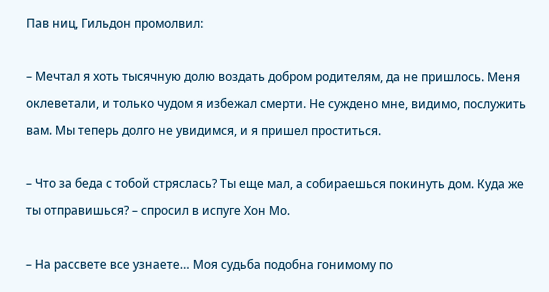Пав ниц, Гильдон промолвил:

– Мечтал я хоть тысячную долю воздать добром родителям, да не пришлось. Меня оклеветали, и только чудом я избежал смерти. Не суждено мне, видимо, послужить вам. Мы теперь долго не увидимся, и я пришел проститься.

– Что за беда с тобой стряслась? Ты еще мал, а собираешься покинуть дом. Куда же ты отправишься? – спросил в испуге Хон Мо.

– На рассвете все узнаете… Моя судьба подобна гонимому по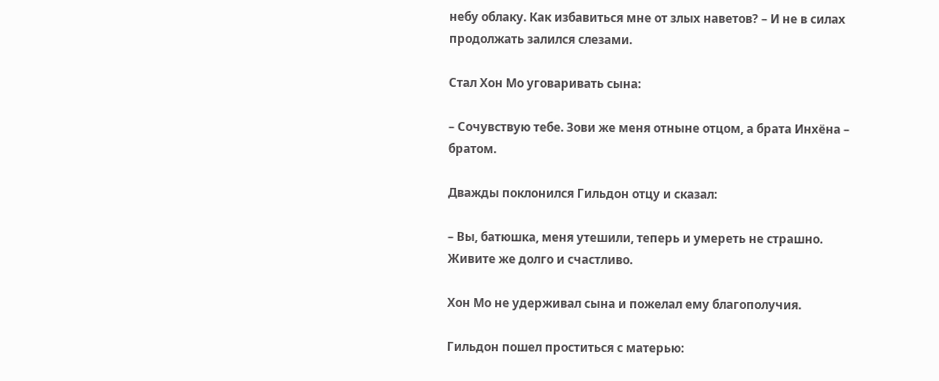небу облаку. Как избавиться мне от злых наветов? – И не в силах продолжать залился слезами.

Стал Хон Мо уговаривать сына:

– Сочувствую тебе. Зови же меня отныне отцом, а брата Инхёна – братом.

Дважды поклонился Гильдон отцу и сказал:

– Вы, батюшка, меня утешили, теперь и умереть не страшно. Живите же долго и счастливо.

Хон Мо не удерживал сына и пожелал ему благополучия.

Гильдон пошел проститься с матерью: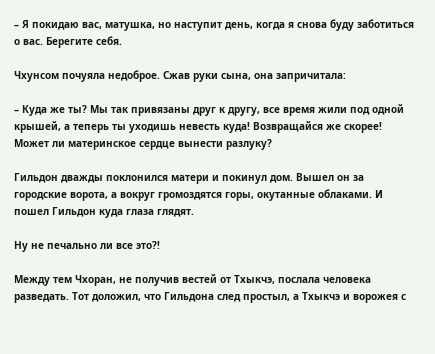– Я покидаю вас, матушка, но наступит день, когда я снова буду заботиться о вас. Берегите себя.

Чхунсом почуяла недоброе. Сжав руки сына, она запричитала:

– Куда же ты? Мы так привязаны друг к другу, все время жили под одной крышей, а теперь ты уходишь невесть куда! Возвращайся же скорее! Может ли материнское сердце вынести разлуку?

Гильдон дважды поклонился матери и покинул дом. Вышел он за городские ворота, а вокруг громоздятся горы, окутанные облаками. И пошел Гильдон куда глаза глядят.

Ну не печально ли все это?!

Между тем Чхоран, не получив вестей от Тхыкчэ, послала человека разведать. Тот доложил, что Гильдона след простыл, а Тхыкчэ и ворожея с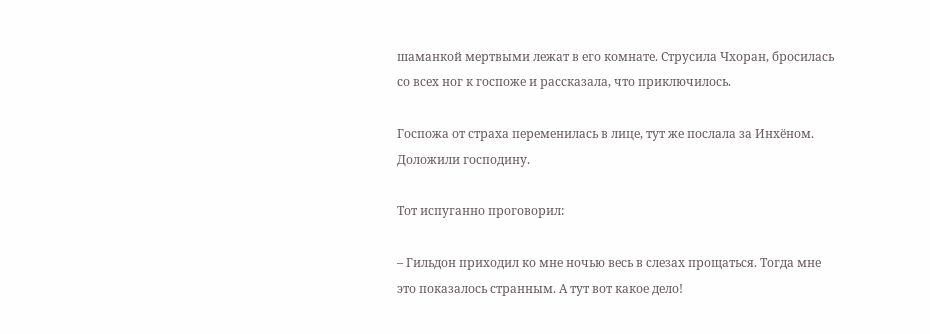шаманкой мертвыми лежат в его комнате. Струсила Чхоран, бросилась со всех ног к госпоже и рассказала, что приключилось.

Госпожа от страха переменилась в лице, тут же послала за Инхёном. Доложили господину.

Тот испуганно проговорил:

– Гильдон приходил ко мне ночью весь в слезах прощаться. Тогда мне это показалось странным. А тут вот какое дело!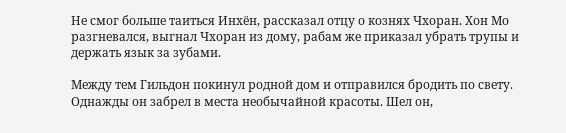Не смог больше таиться Инхён, рассказал отцу о кознях Чхоран. Хон Мо разгневался, выгнал Чхоран из дому, рабам же приказал убрать трупы и держать язык за зубами.

Между тем Гильдон покинул родной дом и отправился бродить по свету. Однажды он забрел в места необычайной красоты. Шел он,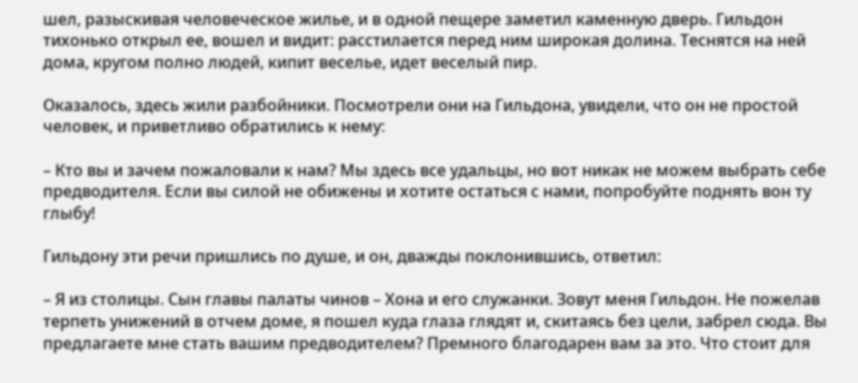шел, разыскивая человеческое жилье, и в одной пещере заметил каменную дверь. Гильдон тихонько открыл ее, вошел и видит: расстилается перед ним широкая долина. Теснятся на ней дома, кругом полно людей, кипит веселье, идет веселый пир.

Оказалось, здесь жили разбойники. Посмотрели они на Гильдона, увидели, что он не простой человек, и приветливо обратились к нему:

– Кто вы и зачем пожаловали к нам? Мы здесь все удальцы, но вот никак не можем выбрать себе предводителя. Если вы силой не обижены и хотите остаться с нами, попробуйте поднять вон ту глыбу!

Гильдону эти речи пришлись по душе, и он, дважды поклонившись, ответил:

– Я из столицы. Сын главы палаты чинов – Хона и его служанки. Зовут меня Гильдон. Не пожелав терпеть унижений в отчем доме, я пошел куда глаза глядят и, скитаясь без цели, забрел сюда. Вы предлагаете мне стать вашим предводителем? Премного благодарен вам за это. Что стоит для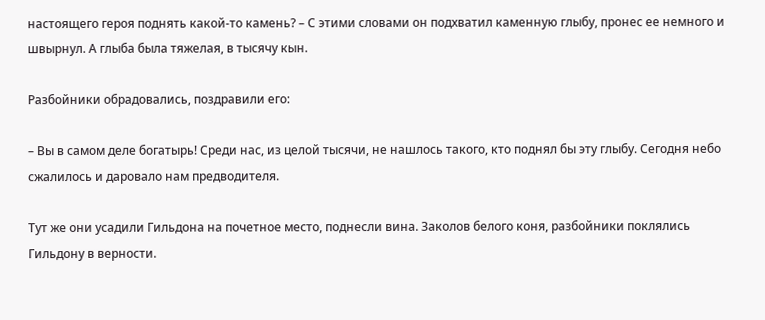настоящего героя поднять какой-то камень? – С этими словами он подхватил каменную глыбу, пронес ее немного и швырнул. А глыба была тяжелая, в тысячу кын.

Разбойники обрадовались, поздравили его:

– Вы в самом деле богатырь! Среди нас, из целой тысячи, не нашлось такого, кто поднял бы эту глыбу. Сегодня небо сжалилось и даровало нам предводителя.

Тут же они усадили Гильдона на почетное место, поднесли вина. Заколов белого коня, разбойники поклялись Гильдону в верности.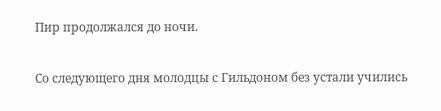Пир продолжался до ночи.

Со следующего дня молодцы с Гильдоном без устали учились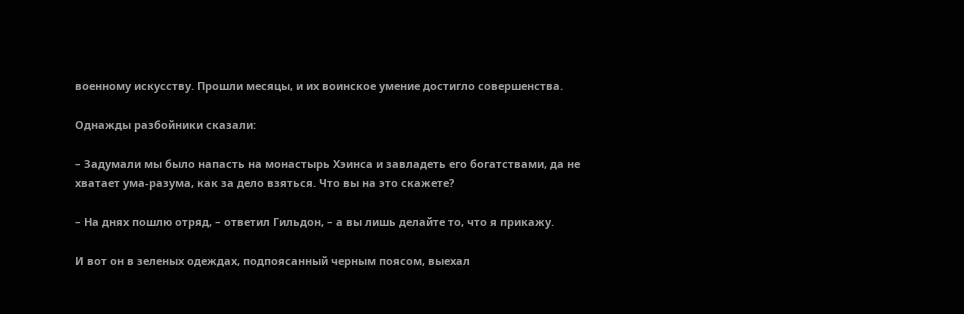военному искусству. Прошли месяцы, и их воинское умение достигло совершенства.

Однажды разбойники сказали:

– Задумали мы было напасть на монастырь Хэинса и завладеть его богатствами, да не хватает ума-разума, как за дело взяться. Что вы на это скажете?

– На днях пошлю отряд, – ответил Гильдон, – а вы лишь делайте то, что я прикажу.

И вот он в зеленых одеждах, подпоясанный черным поясом, выехал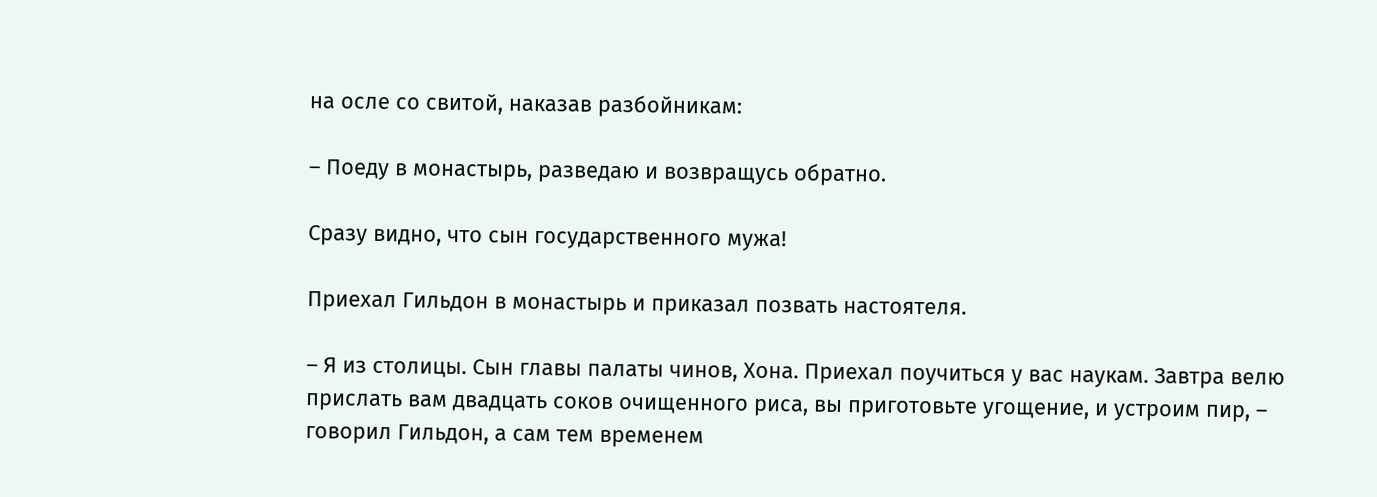на осле со свитой, наказав разбойникам:

– Поеду в монастырь, разведаю и возвращусь обратно.

Сразу видно, что сын государственного мужа!

Приехал Гильдон в монастырь и приказал позвать настоятеля.

– Я из столицы. Сын главы палаты чинов, Хона. Приехал поучиться у вас наукам. Завтра велю прислать вам двадцать соков очищенного риса, вы приготовьте угощение, и устроим пир, – говорил Гильдон, а сам тем временем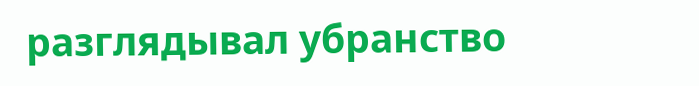разглядывал убранство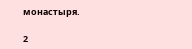монастыря.

2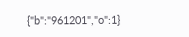{"b":"961201","o":1}